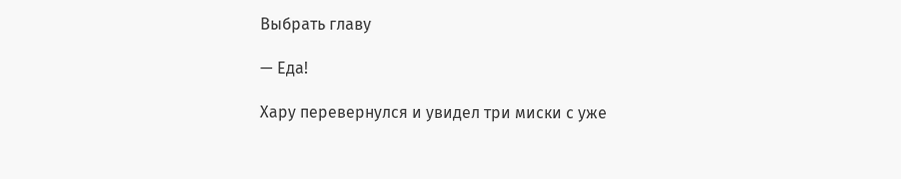Выбрать главу

— Еда!

Хару перевернулся и увидел три миски с уже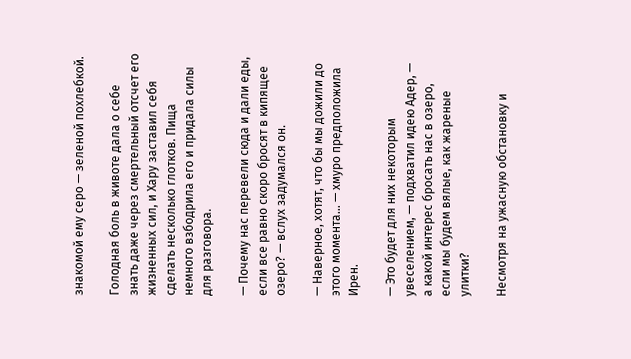знакомой ему серо — зеленой похлебкой.

Голодная боль в животе дала о себе знать даже через смертельный отсчет его жизненных сил, и Хару заставил себя сделать несколько глотков. Пища немного взбодрила его и придала силы для разговора.

— Почему нас перевели сюда и дали еды, если все равно скоро бросят в кипящее озеро? — вслух задумался он.

— Наверное, хотят, что бы мы дожили до этого момента… — хмуро предположила Ирен.

— Это будет для них некоторым увеселением, — подхватил идею Адер, — а какой интерес бросать нас в озеро, если мы будем вялые, как жареные улитки?

Несмотря на ужасную обстановку и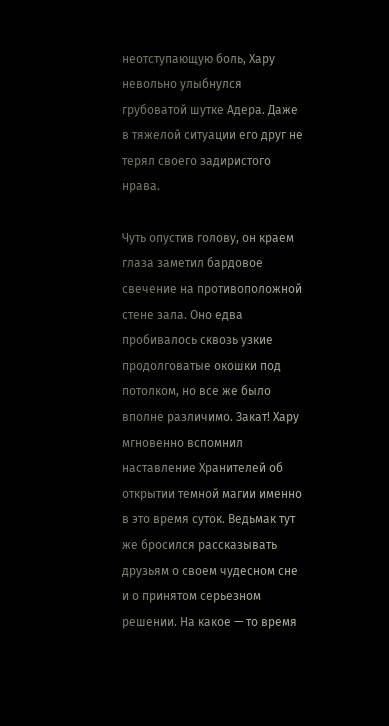неотступающую боль, Хару невольно улыбнулся грубоватой шутке Адера. Даже в тяжелой ситуации его друг не терял своего задиристого нрава.

Чуть опустив голову, он краем глаза заметил бардовое свечение на противоположной стене зала. Оно едва пробивалось сквозь узкие продолговатые окошки под потолком, но все же было вполне различимо. Закат! Хару мгновенно вспомнил наставление Хранителей об открытии темной магии именно в это время суток. Ведьмак тут же бросился рассказывать друзьям о своем чудесном сне и о принятом серьезном решении. На какое — то время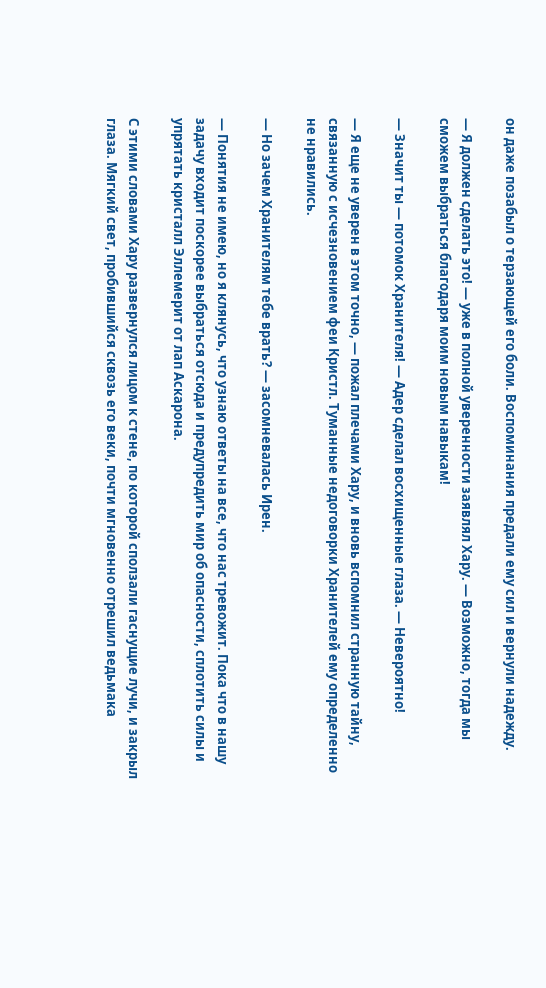он даже позабыл о терзающей его боли. Воспоминания предали ему сил и вернули надежду.

— Я должен сделать это! — уже в полной уверенности заявлял Хару. — Возможно, тогда мы сможем выбраться благодаря моим новым навыкам!

— Значит ты — потомок Хранителя! — Адер сделал восхищенные глаза. — Невероятно!

— Я еще не уверен в этом точно, — пожал плечами Хару, и вновь вспомнил странную тайну, связанную с исчезновением феи Кристл. Туманные недоговорки Хранителей ему определенно не нравились.

— Но зачем Хранителям тебе врать? — засомневалась Ирен.

— Понятия не имею, но я клянусь, что узнаю ответы на все, что нас тревожит. Пока что в нашу задачу входит поскорее выбраться отсюда и предупредить мир об опасности, сплотить силы и упрятать кристалл Эллемерит от лап Аскарона.

С этими словами Хару развернулся лицом к стене, по которой сползали гаснущие лучи, и закрыл глаза. Мягкий свет, пробившийся сквозь его веки, почти мгновенно отрешил ведьмака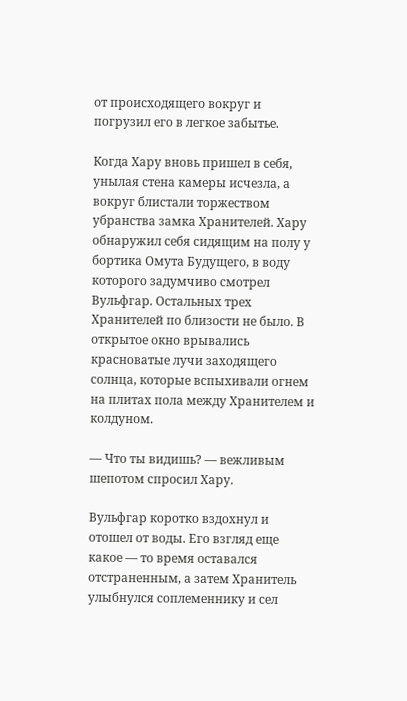от происходящего вокруг и погрузил его в легкое забытье.

Когда Хару вновь пришел в себя, унылая стена камеры исчезла, а вокруг блистали торжеством убранства замка Хранителей. Хару обнаружил себя сидящим на полу у бортика Омута Будущего, в воду которого задумчиво смотрел Вульфгар. Остальных трех Хранителей по близости не было. В открытое окно врывались красноватые лучи заходящего солнца, которые вспыхивали огнем на плитах пола между Хранителем и колдуном.

— Что ты видишь? — вежливым шепотом спросил Хару.

Вульфгар коротко вздохнул и отошел от воды. Его взгляд еще какое — то время оставался отстраненным, а затем Хранитель улыбнулся соплеменнику и сел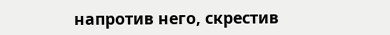напротив него, скрестив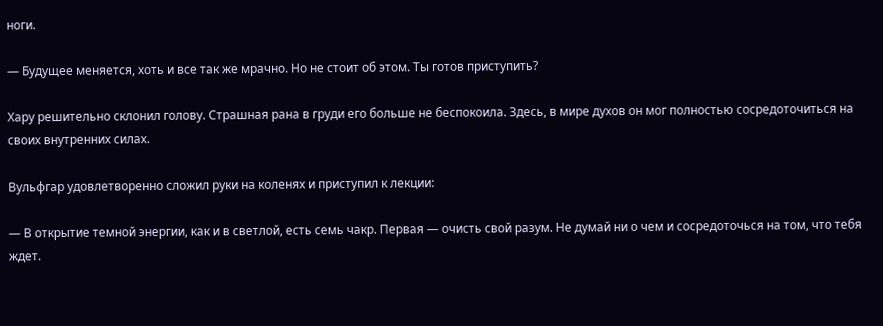ноги.

— Будущее меняется, хоть и все так же мрачно. Но не стоит об этом. Ты готов приступить?

Хару решительно склонил голову. Страшная рана в груди его больше не беспокоила. Здесь, в мире духов он мог полностью сосредоточиться на своих внутренних силах.

Вульфгар удовлетворенно сложил руки на коленях и приступил к лекции:

— В открытие темной энергии, как и в светлой, есть семь чакр. Первая — очисть свой разум. Не думай ни о чем и сосредоточься на том, что тебя ждет.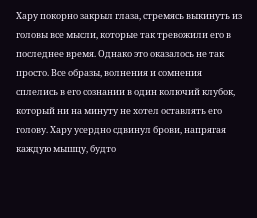Хару покорно закрыл глаза, стремясь выкинуть из головы все мысли, которые так тревожили его в последнее время. Однако это оказалось не так просто. Все образы, волнения и сомнения сплелись в его сознании в один колючий клубок, который ни на минуту не хотел оставлять его голову. Хару усердно сдвинул брови, напрягая каждую мышцу, будто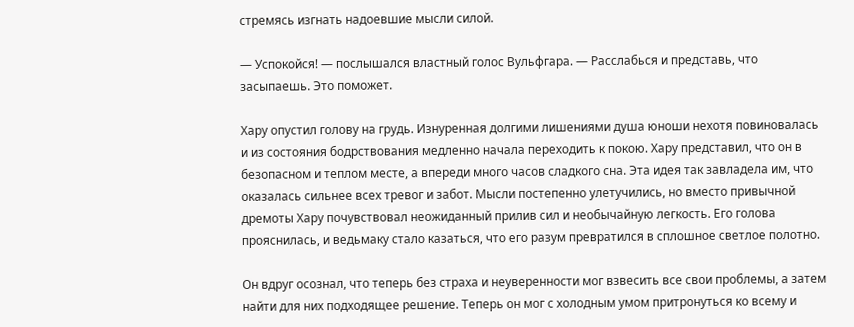стремясь изгнать надоевшие мысли силой.

— Успокойся! — послышался властный голос Вульфгара. — Расслабься и представь, что засыпаешь. Это поможет.

Хару опустил голову на грудь. Изнуренная долгими лишениями душа юноши нехотя повиновалась и из состояния бодрствования медленно начала переходить к покою. Хару представил, что он в безопасном и теплом месте, а впереди много часов сладкого сна. Эта идея так завладела им, что оказалась сильнее всех тревог и забот. Мысли постепенно улетучились, но вместо привычной дремоты Хару почувствовал неожиданный прилив сил и необычайную легкость. Его голова прояснилась, и ведьмаку стало казаться, что его разум превратился в сплошное светлое полотно.

Он вдруг осознал, что теперь без страха и неуверенности мог взвесить все свои проблемы, а затем найти для них подходящее решение. Теперь он мог с холодным умом притронуться ко всему и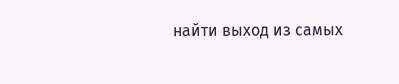найти выход из самых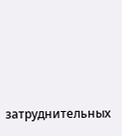затруднительных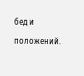бед и положений.